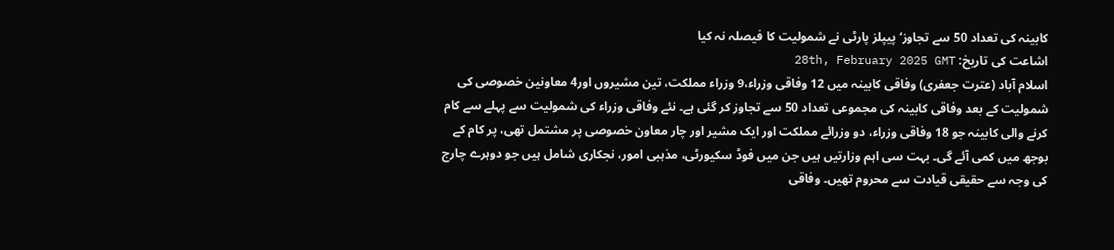کابینہ کی تعداد 50 سے تجاوز‘ پیپلز پارٹی نے شمولیت کا فیصلہ نہ کیا
اشاعت کی تاریخ: 28th, February 2025 GMT
اسلام آباد (عترت جعفری) وفاقی کابینہ میں 12 وفاقی وزراء،9 وزراء مملکت، تین مشیروں اور4 معاونین خصوصی کی شمولیت کے بعد وفاقی کابینہ کی مجموعی تعداد 50 سے تجاوز کر گئی ہے۔ نئے وفاقی وزراء کی شمولیت سے پہلے سے کام کرنے والی کابینہ جو 18 وفاقی وزراء، دو وزرائے مملکت اور ایک مشیر اور چار معاون خصوصی پر مشتمل تھی، پر کام کے بوجھ میں کمی آئے گی۔ بہت سی اہم وزارتیں ہیں جن میں فوڈ سکیورٹی، مذہبی امور، نجکاری شامل ہیں جو دوہرے چارج کی وجہ سے حقیقی قیادت سے محروم تھیں۔ وفاقی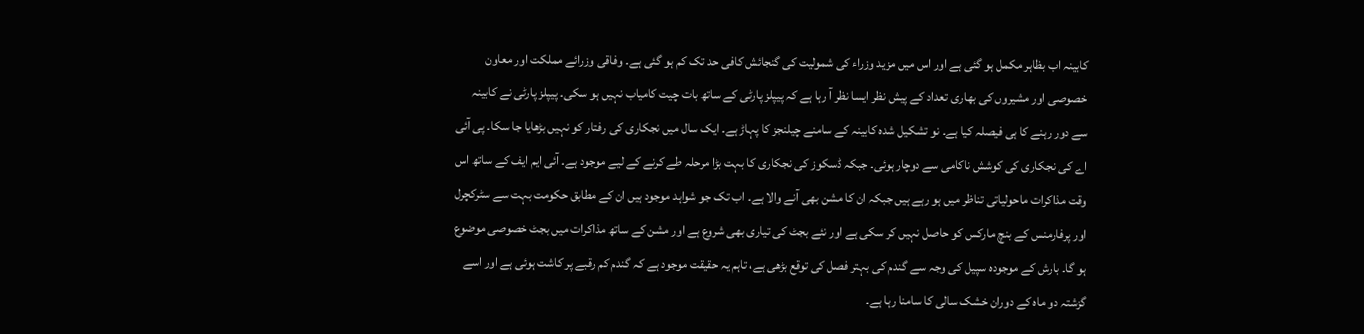کابینہ اب بظاہر مکمل ہو گئی ہے اور اس میں مزید وزراء کی شمولیت کی گنجائش کافی حد تک کم ہو گئی ہے۔ وفاقی وزرائے مملکت اور معاون خصوصی اور مشیروں کی بھاری تعداد کے پیش نظر ایسا نظر آ رہا ہے کہ پیپلز پارٹی کے ساتھ بات چیت کامیاب نہیں ہو سکی۔ پیپلز پارٹی نے کابینہ سے دور رہنے کا ہی فیصلہ کیا ہے۔ نو تشکیل شدہ کابینہ کے سامنے چیلنجز کا پہاڑ ہے۔ ایک سال میں نجکاری کی رفتار کو نہیں بڑھایا جا سکا۔ پی آئی اے کی نجکاری کی کوشش ناکامی سے دوچار ہوئی۔ جبکہ ڈسکوز کی نجکاری کا بہت بڑا مرحلہ طے کرنے کے لیے موجود ہے۔ آئی ایم ایف کے ساتھ اس وقت مذاکرات ماحولیاتی تناظر میں ہو رہے ہیں جبکہ ان کا مشن بھی آنے والا ہے۔ اب تک جو شواہد موجود ہیں ان کے مطابق حکومت بہت سے سٹرکچرل اور پرفارمنس کے بنچ مارکس کو حاصل نہیں کر سکی ہے اور نئے بجٹ کی تیاری بھی شروع ہے اور مشن کے ساتھ مذاکرات میں بجٹ خصوصی موضوع ہو گا۔ بارش کے موجودہ سپیل کی وجہ سے گندم کی بہتر فصل کی توقع بڑھی ہے، تاہم یہ حقیقت موجود ہے کہ گندم کم رقبے پر کاشت ہوئی ہے اور اسے گزشتہ دو ماہ کے دوران خشک سالی کا سامنا رہا ہے۔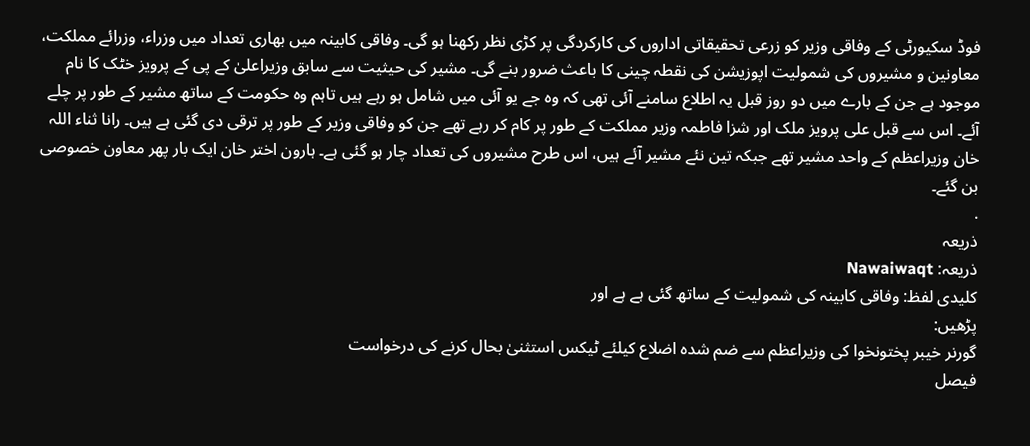فوڈ سکیورٹی کے وفاقی وزیر کو زرعی تحقیقاتی اداروں کی کارکردگی پر کڑی نظر رکھنا ہو گی۔ وفاقی کابینہ میں بھاری تعداد میں وزراء، وزرائے مملکت، معاونین و مشیروں کی شمولیت اپوزیشن کی نقطہ چینی کا باعث ضرور بنے گی۔ مشیر کی حیثیت سے سابق وزیراعلیٰ کے پی کے پرویز خٹک کا نام موجود ہے جن کے بارے میں دو روز قبل یہ اطلاع سامنے آئی تھی کہ وہ جے یو آئی میں شامل ہو رہے ہیں تاہم وہ حکومت کے ساتھ مشیر کے طور پر چلے آئے۔ اس سے قبل علی پرویز ملک اور شزا فاطمہ وزیر مملکت کے طور پر کام کر رہے تھے جن کو وفاقی وزیر کے طور پر ترقی دی گئی ہے ہیں۔ رانا ثناء اللہ خان وزیراعظم کے واحد مشیر تھے جبکہ تین نئے مشیر آئے ہیں، اس طرح مشیروں کی تعداد چار ہو گئی ہے۔ ہارون اختر خان ایک بار پھر معاون خصوصی بن گئے۔
.
ذریعہ
ذریعہ: Nawaiwaqt
کلیدی لفظ: وفاقی کابینہ کی شمولیت کے ساتھ گئی ہے ہے اور
پڑھیں:
گورنر خیبر پختونخوا کی وزیراعظم سے ضم شدہ اضلاع کیلئے ٹیکس استثنیٰ بحال کرنے کی درخواست
فیصل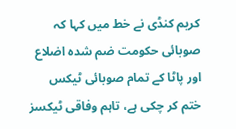کریم کنڈی نے خط میں کہا کہ صوبائی حکومت ضم شدہ اضلاع اور پاٹا کے تمام صوبائی ٹیکس ختم کر چکی ہے، تاہم وفاقی ٹیکسز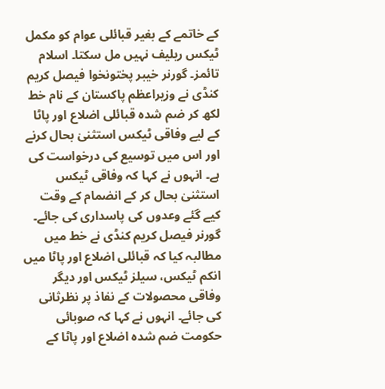کے خاتمے کے بغیر قبائلی عوام کو مکمل ٹیکس ریلیف نہیں مل سکتا۔ اسلام تائمز۔ گورنر خیبر پختونخوا فیصل کریم کنڈی نے وزیراعظم پاکستان کے نام خط لکھ کر ضم شدہ قبائلی اضلاع اور پاٹا کے لیے وفاقی ٹیکس استثنیٰ بحال کرنے اور اس میں توسیع کی درخواست کی ہے۔ انہوں نے کہا کہ وفاقی ٹیکس استثنیٰ بحال کر کے انضمام کے وقت کیے گئے وعدوں کی پاسداری کی جائے۔ گورنر فیصل کریم کنڈی نے خط میں مطالبہ کیا کہ قبائلی اضلاع اور پاٹا میں انکم ٹیکس، سیلز ٹیکس اور دیگر وفاقی محصولات کے نفاذ پر نظرثانی کی جائے۔ انہوں نے کہا کہ صوبائی حکومت ضم شدہ اضلاع اور پاٹا کے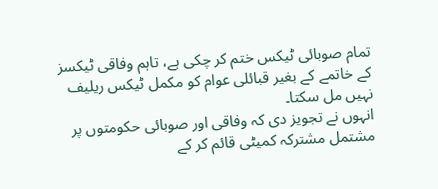تمام صوبائی ٹیکس ختم کر چکی ہے، تاہم وفاقی ٹیکسز کے خاتمے کے بغیر قبائلی عوام کو مکمل ٹیکس ریلیف نہیں مل سکتا۔
انہوں نے تجویز دی کہ وفاقی اور صوبائی حکومتوں پر مشتمل مشترکہ کمیٹی قائم کر کے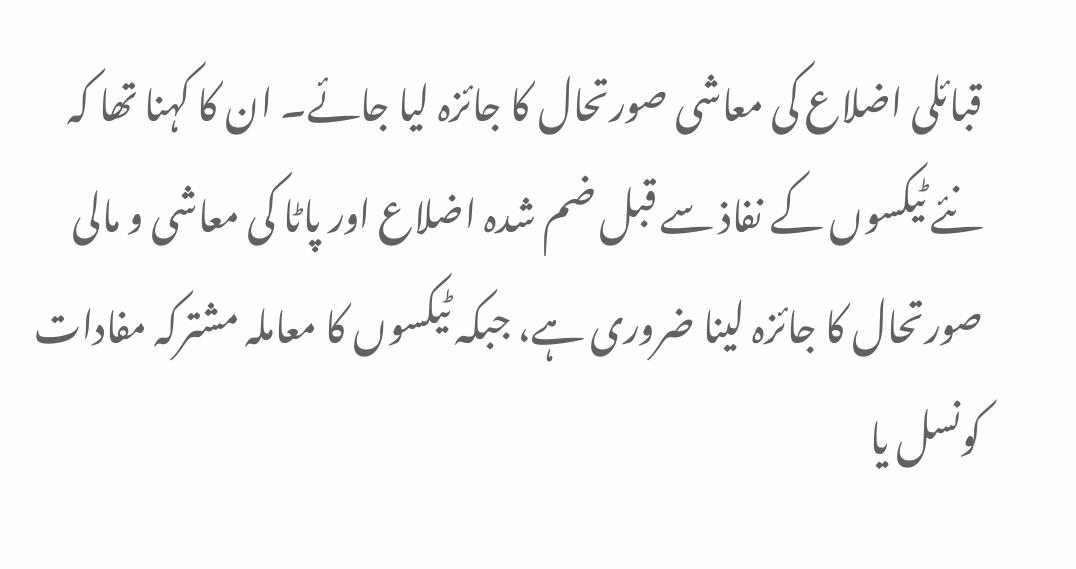قبائلی اضلاع کی معاشی صورتحال کا جائزہ لیا جائے۔ ان کا کہنا تھا کہ نئے ٹیکسوں کے نفاذ سے قبل ضم شدہ اضلاع اور پاٹا کی معاشی و مالی صورتحال کا جائزہ لینا ضروری ہے، جبکہ ٹیکسوں کا معاملہ مشترکہ مفادات کونسل یا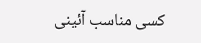کسی مناسب آئینی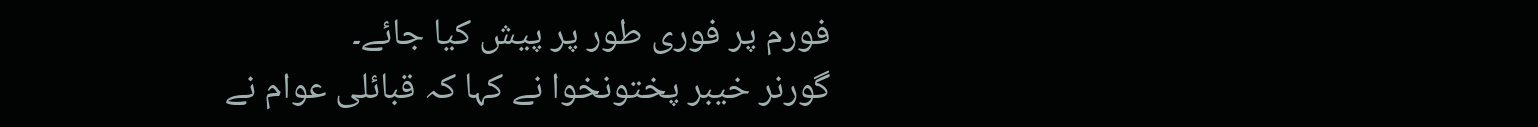فورم پر فوری طور پر پیش کیا جائے۔
گورنر خیبر پختونخوا نے کہا کہ قبائلی عوام نے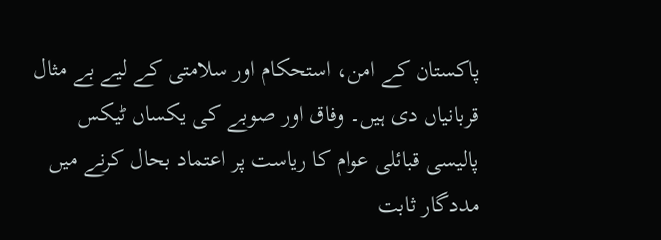پاکستان کے امن، استحکام اور سلامتی کے لیے بے مثال قربانیاں دی ہیں۔ وفاق اور صوبے کی یکساں ٹیکس پالیسی قبائلی عوام کا ریاست پر اعتماد بحال کرنے میں مددگار ثابت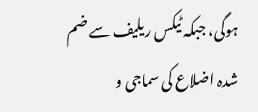ہوگی، جبکہ ٹیکس ریلیف سے ضم شدہ اضلاع کی سماجی و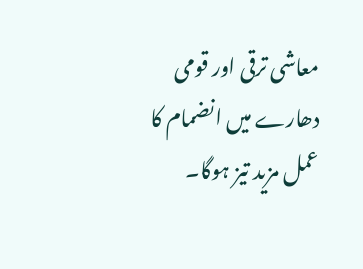معاشی ترقی اور قومی دھارے میں انضمام کا عمل مزید تیز ہوگا۔